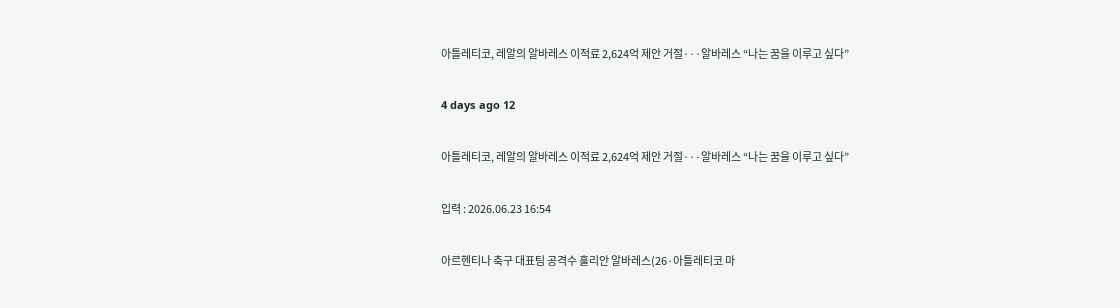아틀레티코, 레알의 알바레스 이적료 2,624억 제안 거절···알바레스 “나는 꿈을 이루고 싶다”

4 days ago 12

아틀레티코, 레알의 알바레스 이적료 2,624억 제안 거절···알바레스 “나는 꿈을 이루고 싶다”

입력 : 2026.06.23 16:54

아르헨티나 축구 대표팀 공격수 훌리안 알바레스(26·아틀레티코 마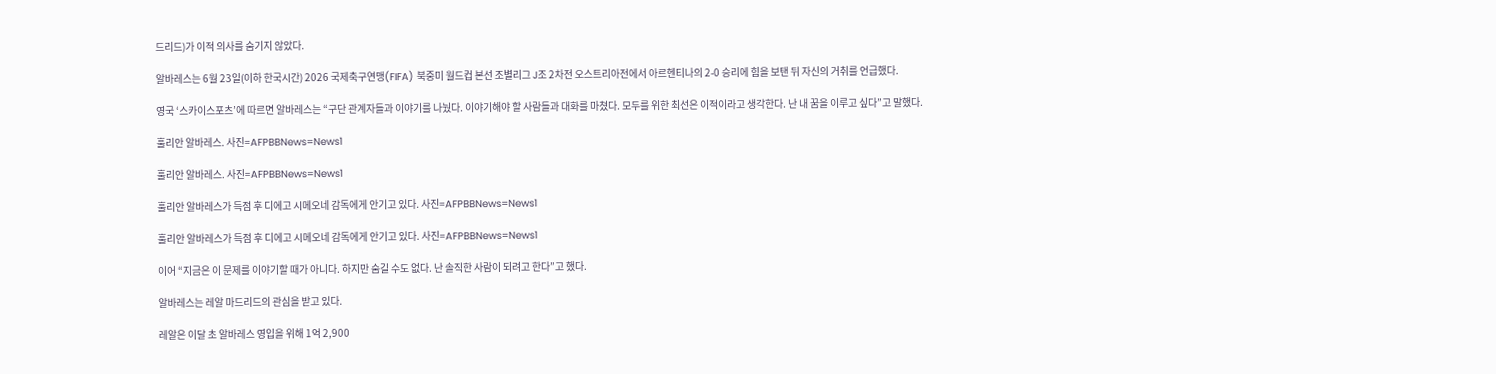드리드)가 이적 의사를 숨기지 않았다.

알바레스는 6월 23일(이하 한국시간) 2026 국제축구연맹(FIFA) 북중미 월드컵 본선 조별리그 J조 2차전 오스트리아전에서 아르헨티나의 2-0 승리에 힘을 보탠 뒤 자신의 거취를 언급했다.

영국 ‘스카이스포츠’에 따르면 알바레스는 “구단 관계자들과 이야기를 나눴다. 이야기해야 할 사람들과 대화를 마쳤다. 모두를 위한 최선은 이적이라고 생각한다. 난 내 꿈을 이루고 싶다”고 말했다.

훌리안 알바레스. 사진=AFPBBNews=News1

훌리안 알바레스. 사진=AFPBBNews=News1

훌리안 알바레스가 득점 후 디에고 시메오네 감독에게 안기고 있다. 사진=AFPBBNews=News1

훌리안 알바레스가 득점 후 디에고 시메오네 감독에게 안기고 있다. 사진=AFPBBNews=News1

이어 “지금은 이 문제를 이야기할 때가 아니다. 하지만 숨길 수도 없다. 난 솔직한 사람이 되려고 한다”고 했다.

알바레스는 레알 마드리드의 관심을 받고 있다.

레알은 이달 초 알바레스 영입을 위해 1억 2,900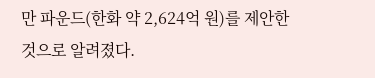만 파운드(한화 약 2,624억 원)를 제안한 것으로 알려졌다.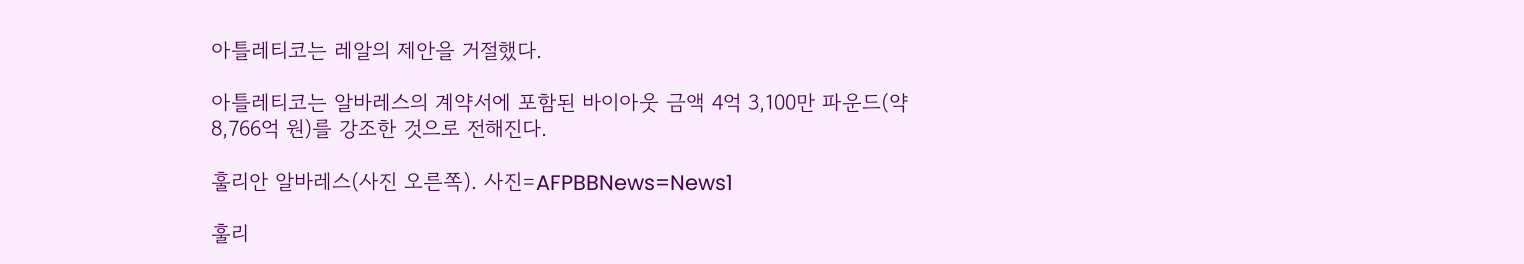아틀레티코는 레알의 제안을 거절했다.

아틀레티코는 알바레스의 계약서에 포함된 바이아웃 금액 4억 3,100만 파운드(약 8,766억 원)를 강조한 것으로 전해진다.

훌리안 알바레스(사진 오른쪽). 사진=AFPBBNews=News1

훌리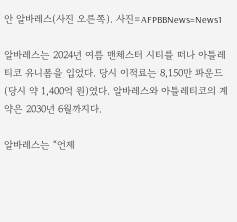안 알바레스(사진 오른쪽). 사진=AFPBBNews=News1

알바레스는 2024년 여름 맨체스터 시티를 떠나 아틀레티코 유니폼을 입었다. 당시 이적료는 8,150만 파운드(당시 약 1,400억 원)였다. 알바레스와 아틀레티코의 계약은 2030년 6월까지다.

알바레스는 “언제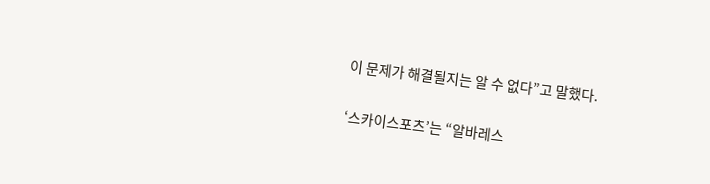이 문제가 해결될지는 알 수 없다”고 말했다.

‘스카이스포츠’는 “알바레스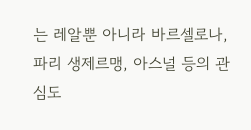는 레알뿐 아니라 바르셀로나, 파리 생제르맹, 아스널 등의 관심도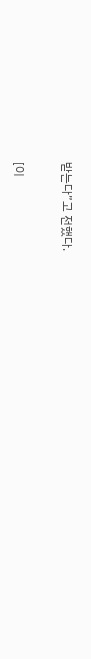받는다”고 전했다.

[이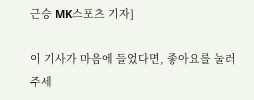근승 MK스포츠 기자]

이 기사가 마음에 들었다면, 좋아요를 눌러주세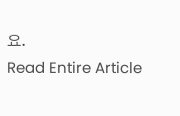요.
Read Entire Article